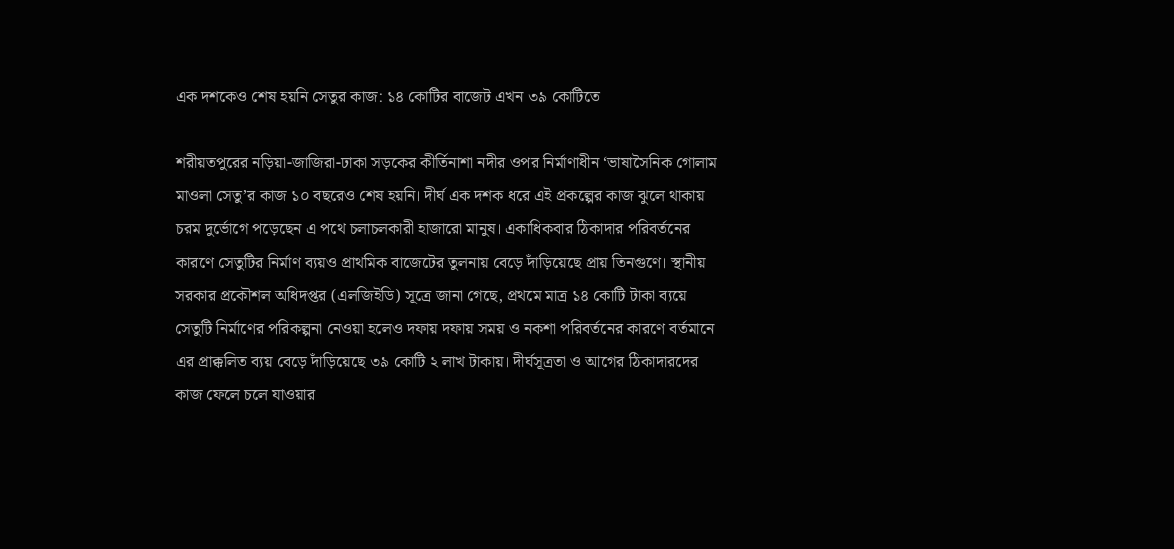এক দশকেও শেষ হয়নি সেতুর কাজ: ১৪ কোটির বাজেট এখন ৩৯ কোটিতে

শরীয়তপুরের নড়িয়া-জাজিরা-ঢাকা সড়কের কীর্তিনাশা নদীর ওপর নির্মাণাধীন ‘ভাষাসৈনিক গোলাম মাওলা সেতু’র কাজ ১০ বছরেও শেষ হয়নি। দীর্ঘ এক দশক ধরে এই প্রকল্পের কাজ ঝুলে থাকায় চরম দুর্ভোগে পড়েছেন এ পথে চলাচলকারী হাজারো মানুষ। একাধিকবার ঠিকাদার পরিবর্তনের কারণে সেতুটির নির্মাণ ব্যয়ও প্রাথমিক বাজেটের তুলনায় বেড়ে দাঁড়িয়েছে প্রায় তিনগুণে। স্থানীয় সরকার প্রকৌশল অধিদপ্তর (এলজিইডি) সূত্রে জানা গেছে, প্রথমে মাত্র ১৪ কোটি টাকা ব্যয়ে সেতুটি নির্মাণের পরিকল্পনা নেওয়া হলেও দফায় দফায় সময় ও নকশা পরিবর্তনের কারণে বর্তমানে এর প্রাক্কলিত ব্যয় বেড়ে দাঁড়িয়েছে ৩৯ কোটি ২ লাখ টাকায়। দীর্ঘসূত্রতা ও আগের ঠিকাদারদের কাজ ফেলে চলে যাওয়ার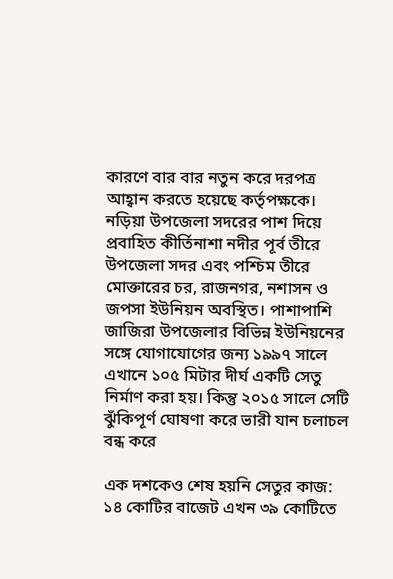কারণে বার বার নতুন করে দরপত্র আহ্বান করতে হয়েছে কর্তৃপক্ষকে। নড়িয়া উপজেলা সদরের পাশ দিয়ে প্রবাহিত কীর্তিনাশা নদীর পূর্ব তীরে উপজেলা সদর এবং পশ্চিম তীরে মোক্তারের চর, রাজনগর, নশাসন ও জপসা ইউনিয়ন অবস্থিত। পাশাপাশি জাজিরা উপজেলার বিভিন্ন ইউনিয়নের সঙ্গে যোগাযোগের জন্য ১৯৯৭ সালে এখানে ১০৫ মিটার দীর্ঘ একটি সেতু নির্মাণ করা হয়। কিন্তু ২০১৫ সালে সেটি ঝুঁকিপূর্ণ ঘোষণা করে ভারী যান চলাচল বন্ধ করে

এক দশকেও শেষ হয়নি সেতুর কাজ: ১৪ কোটির বাজেট এখন ৩৯ কোটিতে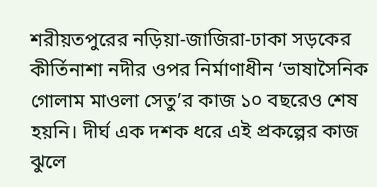শরীয়তপুরের নড়িয়া-জাজিরা-ঢাকা সড়কের কীর্তিনাশা নদীর ওপর নির্মাণাধীন ‘ভাষাসৈনিক গোলাম মাওলা সেতু’র কাজ ১০ বছরেও শেষ হয়নি। দীর্ঘ এক দশক ধরে এই প্রকল্পের কাজ ঝুলে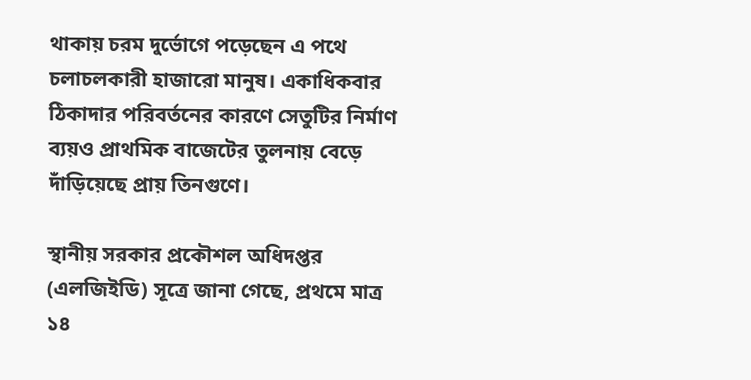থাকায় চরম দুর্ভোগে পড়েছেন এ পথে চলাচলকারী হাজারো মানুষ। একাধিকবার ঠিকাদার পরিবর্তনের কারণে সেতুটির নির্মাণ ব্যয়ও প্রাথমিক বাজেটের তুলনায় বেড়ে দাঁড়িয়েছে প্রায় তিনগুণে।

স্থানীয় সরকার প্রকৌশল অধিদপ্তর (এলজিইডি) সূত্রে জানা গেছে, প্রথমে মাত্র ১৪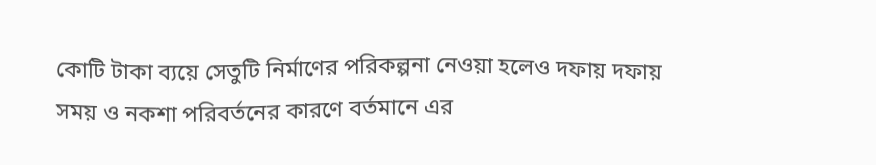কোটি টাকা ব্যয়ে সেতুটি নির্মাণের পরিকল্পনা নেওয়া হলেও দফায় দফায় সময় ও নকশা পরিবর্তনের কারণে বর্তমানে এর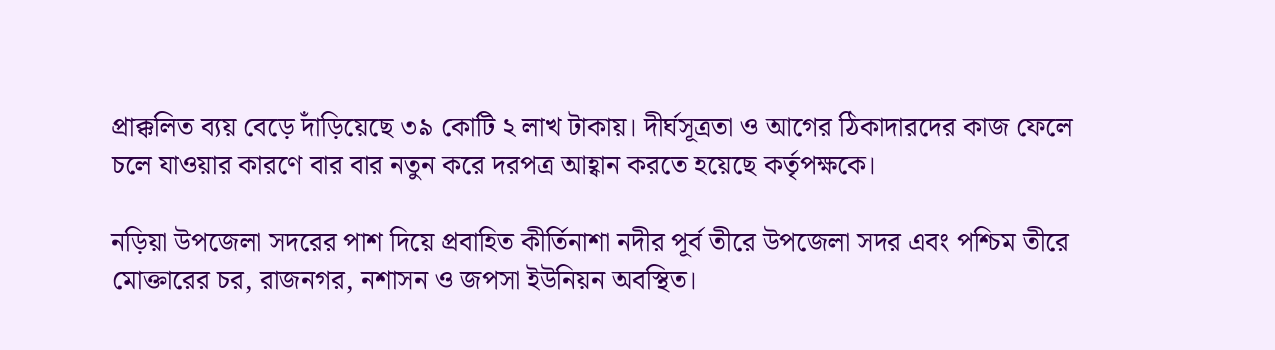প্রাক্কলিত ব্যয় বেড়ে দাঁড়িয়েছে ৩৯ কোটি ২ লাখ টাকায়। দীর্ঘসূত্রতা ও আগের ঠিকাদারদের কাজ ফেলে চলে যাওয়ার কারণে বার বার নতুন করে দরপত্র আহ্বান করতে হয়েছে কর্তৃপক্ষকে।

নড়িয়া উপজেলা সদরের পাশ দিয়ে প্রবাহিত কীর্তিনাশা নদীর পূর্ব তীরে উপজেলা সদর এবং পশ্চিম তীরে মোক্তারের চর, রাজনগর, নশাসন ও জপসা ইউনিয়ন অবস্থিত।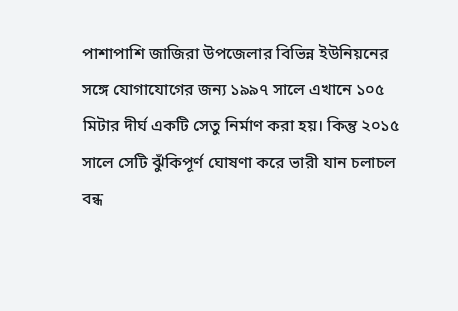পাশাপাশি জাজিরা উপজেলার বিভিন্ন ইউনিয়নের সঙ্গে যোগাযোগের জন্য ১৯৯৭ সালে এখানে ১০৫ মিটার দীর্ঘ একটি সেতু নির্মাণ করা হয়। কিন্তু ২০১৫ সালে সেটি ঝুঁকিপূর্ণ ঘোষণা করে ভারী যান চলাচল বন্ধ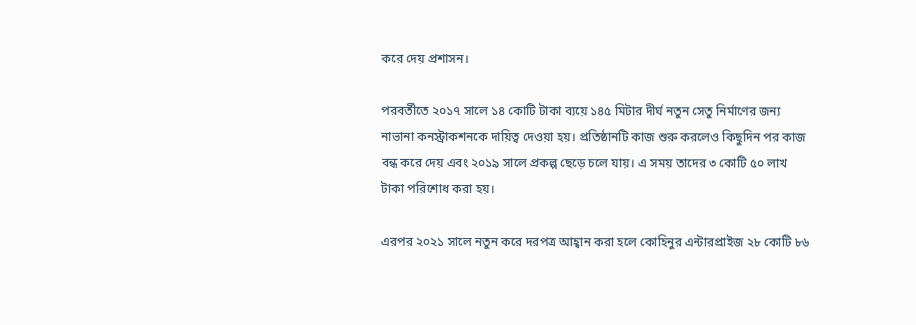করে দেয় প্রশাসন।

পরবর্তীতে ২০১৭ সালে ১৪ কোটি টাকা ব্যয়ে ১৪৫ মিটার দীর্ঘ নতুন সেতু নির্মাণের জন্য নাভানা কনস্ট্রাকশনকে দায়িত্ব দেওয়া হয়। প্রতিষ্ঠানটি কাজ শুরু করলেও কিছুদিন পর কাজ বন্ধ করে দেয় এবং ২০১৯ সালে প্রকল্প ছেড়ে চলে যায়। এ সময় তাদের ৩ কোটি ৫০ লাখ টাকা পরিশোধ করা হয়।

এরপর ২০২১ সালে নতুন করে দরপত্র আহ্বান করা হলে কোহিনুর এন্টারপ্রাইজ ২৮ কোটি ৮৬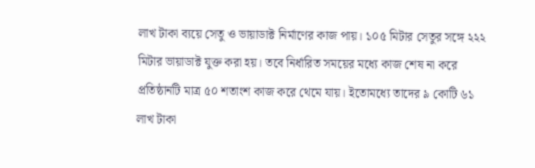লাখ টাকা ব্যয়ে সেতু ও ভায়াডাক্ট নির্মাণের কাজ পায়। ১০৫ মিটার সেতুর সঙ্গে ২২২ মিটার ভায়াডাক্ট যুক্ত করা হয়। তবে নির্ধারিত সময়ের মধ্যে কাজ শেষ না করে প্রতিষ্ঠানটি মাত্র ৫০ শতাংশ কাজ করে থেমে যায়। ইতোমধ্যে তাদের ৯ কোটি ৬১ লাখ টাকা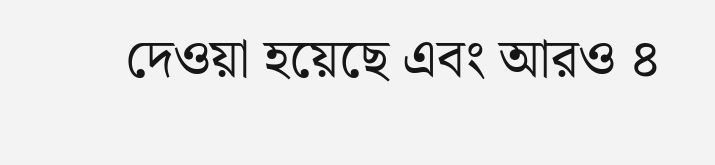দেওয়া হয়েছে এবং আরও ৪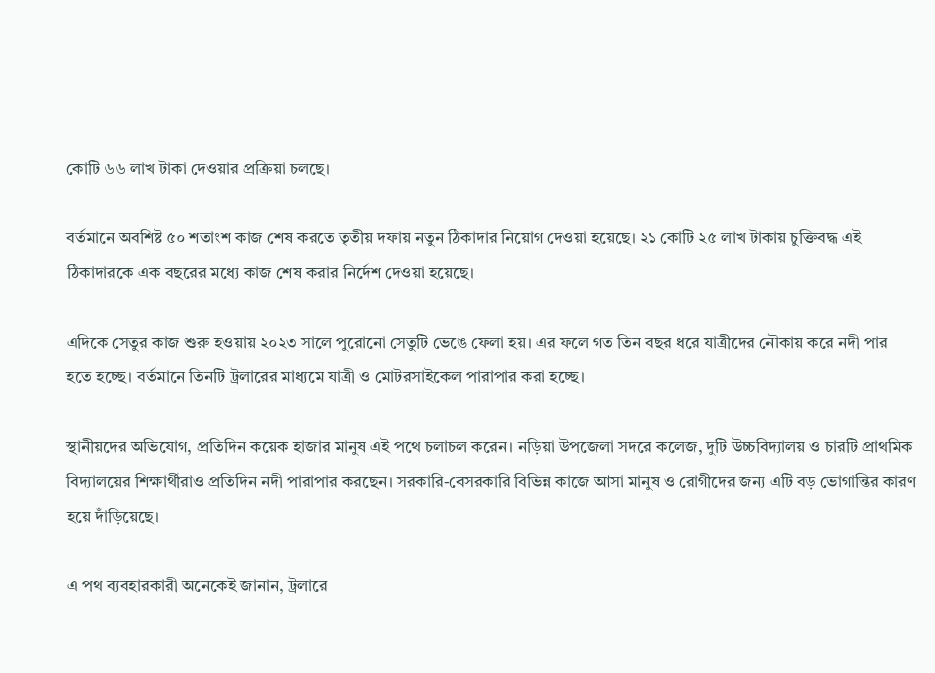কোটি ৬৬ লাখ টাকা দেওয়ার প্রক্রিয়া চলছে।

বর্তমানে অবশিষ্ট ৫০ শতাংশ কাজ শেষ করতে তৃতীয় দফায় নতুন ঠিকাদার নিয়োগ দেওয়া হয়েছে। ২১ কোটি ২৫ লাখ টাকায় চুক্তিবদ্ধ এই ঠিকাদারকে এক বছরের মধ্যে কাজ শেষ করার নির্দেশ দেওয়া হয়েছে।

এদিকে সেতুর কাজ শুরু হওয়ায় ২০২৩ সালে পুরোনো সেতুটি ভেঙে ফেলা হয়। এর ফলে গত তিন বছর ধরে যাত্রীদের নৌকায় করে নদী পার হতে হচ্ছে। বর্তমানে তিনটি ট্রলারের মাধ্যমে যাত্রী ও মোটরসাইকেল পারাপার করা হচ্ছে।

স্থানীয়দের অভিযোগ, প্রতিদিন কয়েক হাজার মানুষ এই পথে চলাচল করেন। নড়িয়া উপজেলা সদরে কলেজ, দুটি উচ্চবিদ্যালয় ও চারটি প্রাথমিক বিদ্যালয়ের শিক্ষার্থীরাও প্রতিদিন নদী পারাপার করছেন। সরকারি-বেসরকারি বিভিন্ন কাজে আসা মানুষ ও রোগীদের জন্য এটি বড় ভোগান্তির কারণ হয়ে দাঁড়িয়েছে।

এ পথ ব্যবহারকারী অনেকেই জানান, ট্রলারে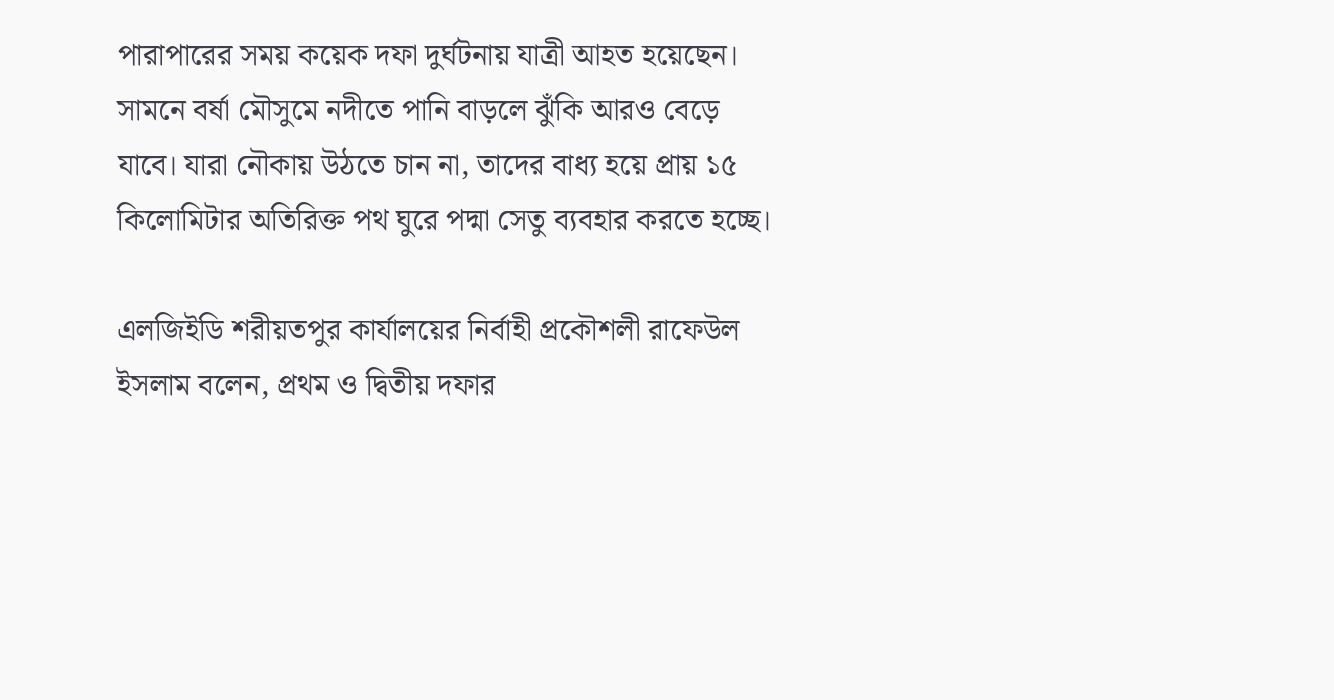পারাপারের সময় কয়েক দফা দুর্ঘটনায় যাত্রী আহত হয়েছেন। সামনে বর্ষা মৌসুমে নদীতে পানি বাড়লে ঝুঁকি আরও বেড়ে যাবে। যারা নৌকায় উঠতে চান না, তাদের বাধ্য হয়ে প্রায় ১৫ কিলোমিটার অতিরিক্ত পথ ঘুরে পদ্মা সেতু ব্যবহার করতে হচ্ছে।

এলজিইডি শরীয়তপুর কার্যালয়ের নির্বাহী প্রকৌশলী রাফেউল ইসলাম বলেন, প্রথম ও দ্বিতীয় দফার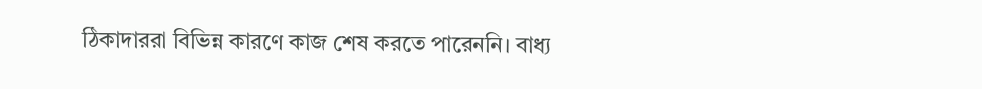ঠিকাদাররা বিভিন্ন কারণে কাজ শেষ করতে পারেননি। বাধ্য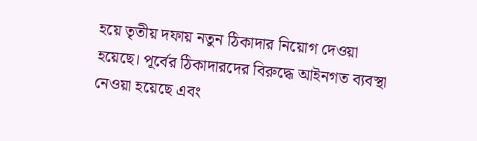হয়ে তৃতীয় দফায় নতুন ঠিকাদার নিয়োগ দেওয়া হয়েছে। পূর্বের ঠিকাদারদের বিরুদ্ধে আইনগত ব্যবস্থা নেওয়া হয়েছে এবং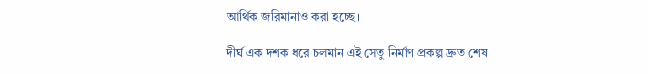আর্থিক জরিমানাও করা হচ্ছে।

দীর্ঘ এক দশক ধরে চলমান এই সেতু নির্মাণ প্রকল্প দ্রুত শেষ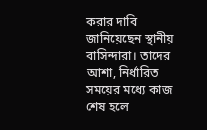করার দাবি জানিয়েছেন স্থানীয় বাসিন্দারা। তাদের আশা, নির্ধারিত সময়ের মধ্যে কাজ শেষ হলে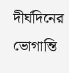দীর্ঘদিনের ভোগান্তি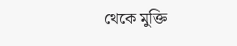থেকে মুক্তি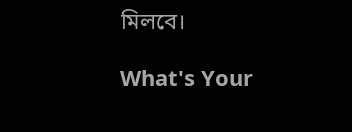মিলবে।

What's Your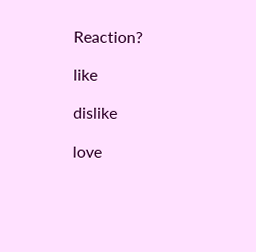Reaction?

like

dislike

love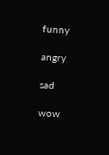funny

angry

sad

wow